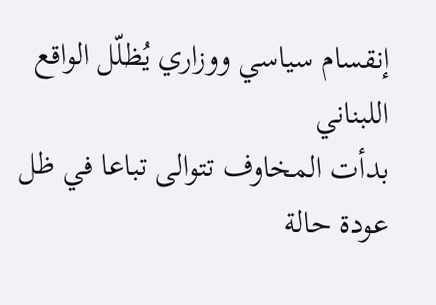إنقسام سياسي ووزاري يُظلّل الواقع اللبناني
بدأت المخاوف تتوالى تباعا في ظل عودة حالة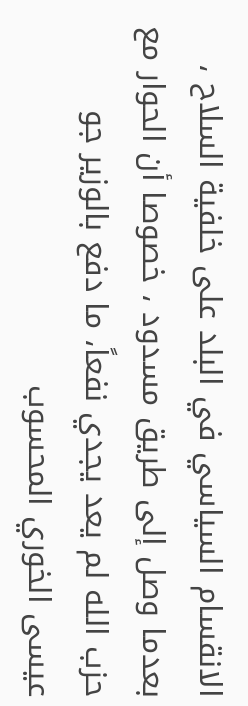الانقسام السياسي في البلد على خلفية السلاح ، بعدما وصل إلى طريق مسدود ، خصوصا أن الحوار مع حزب الله لم يعد يجدي نفعاً، ما دفع بالوزير جو عيسى الخوري المحسوب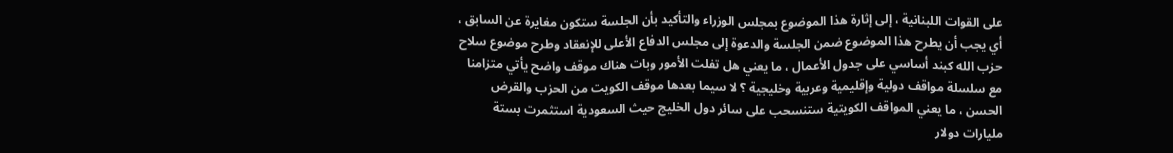على القوات اللبنانية ، إلى إثارة هذا الموضوع بمجلس الوزراء والتأكيد بأن الجلسة ستكون مغايرة عن السابق ، أي يجب أن يطرح هذا الموضوع ضمن الجلسة والدعوة إلى مجلس الدفاع الأعلى للإنعقاد وطرح موضوع سلاح حزب الله كبند أساسي على جدول الأعمال ، ما يعني هل تفلت الأمور وبات هناك موقف واضح يأتي متزامنا مع سلسلة مواقف دولية وإقليمية وعربية وخليجية ؟ لا سيما بعدها موقف الكويت من الحزب والقرض الحسن ، ما يعني المواقف الكويتية ستنسحب على سائر دول الخليج حيث السعودية استثمرت بستة مليارات دولار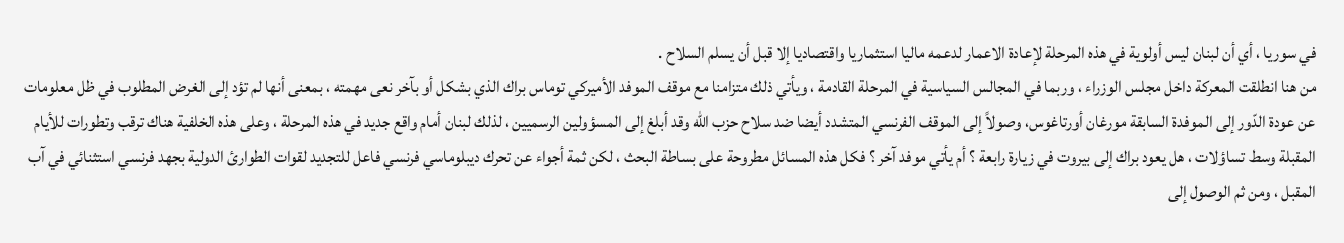في سوريا ، أي أن لبنان ليس أولوية في هذه المرحلة لإعادة الاعمار لدعمه ماليا استثماريا واقتصاديا إلا قبل أن يسلم السلاح .
من هنا انطلقت المعركة داخل مجلس الوزراء ، وربما في المجالس السياسية في المرحلة القادمة ، ويأتي ذلك متزامنا مع موقف الموفد الأميركي توماس براك الذي بشكل أو بآخر نعى مهمته ، بمعنى أنها لم تؤد إلى الغرض المطلوب في ظل معلومات عن عودة الدّور إلى الموفدة السابقة مورغان أورتاغوس، وصولاً إلى الموقف الفرنسي المتشدد أيضا ضد سلاح حزب الله وقد أبلغ إلى المسؤولين الرسميين ، لذلك لبنان أمام واقع جديد في هذه المرحلة ، وعلى هذه الخلفية هناك ترقب وتطورات للأيام المقبلة وسط تساؤلات ، هل يعود براك إلى بيروت في زيارة رابعة ؟ أم يأتي موفد آخر ؟ فكل هذه المسائل مطروحة على بساطة البحث ، لكن ثمة أجواء عن تحرك ديبلوماسي فرنسي فاعل للتجديد لقوات الطوارئ الدولية بجهد فرنسي استثنائي في آب المقبل ، ومن ثم الوصول إلى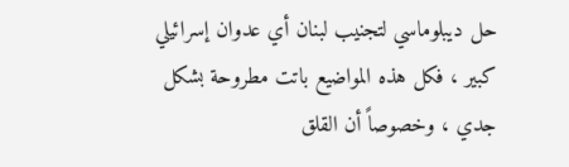حل ديبلوماسي لتجنيب لبنان أي عدوان إسرائيلي كبير ، فكل هذه المواضيع باتت مطروحة بشكل جدي ، وخصوصاً أن القلق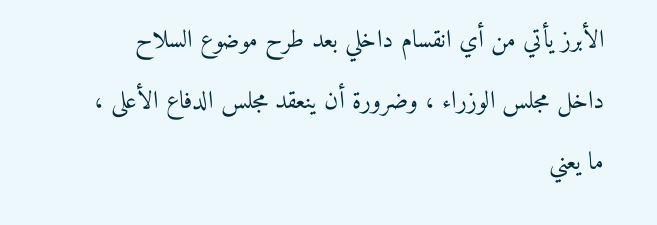الأبرز يأتي من أي انقسام داخلي بعد طرح موضوع السلاح داخل مجلس الوزراء ، وضرورة أن ينعقد مجلس الدفاع الأعلى ، ما يعني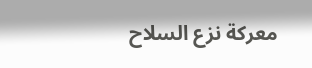معركة نزع السلاح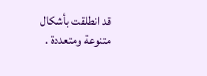قد انطلقت بأشكال متنوعة ومتعددة .